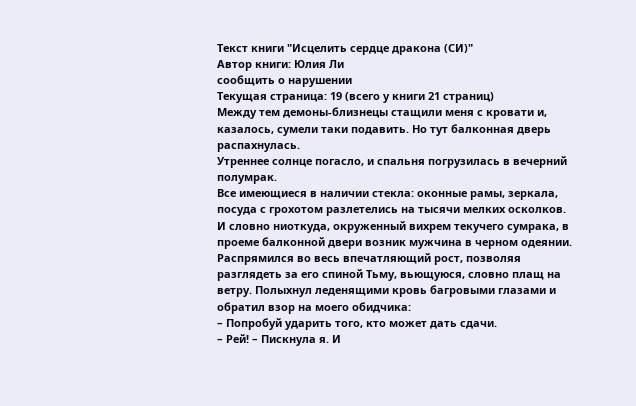Текст книги "Исцелить сердце дракона (СИ)"
Автор книги: Юлия Ли
сообщить о нарушении
Текущая страница: 19 (всего у книги 21 страниц)
Между тем демоны-близнецы стащили меня с кровати и, казалось, сумели таки подавить. Но тут балконная дверь распахнулась.
Утреннее солнце погасло, и спальня погрузилась в вечерний полумрак.
Все имеющиеся в наличии стекла: оконные рамы, зеркала, посуда с грохотом разлетелись на тысячи мелких осколков. И словно ниоткуда, окруженный вихрем текучего сумрака, в проеме балконной двери возник мужчина в черном одеянии. Распрямился во весь впечатляющий рост, позволяя разглядеть за его спиной Тьму, вьющуюся, словно плащ на ветру. Полыхнул леденящими кровь багровыми глазами и обратил взор на моего обидчика:
– Попробуй ударить того, кто может дать сдачи.
– Рей! – Пискнула я. И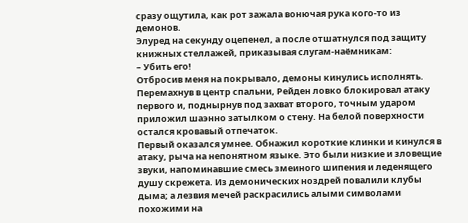сразу ощутила, как рот зажала вонючая рука кого-то из демонов.
Элуред на секунду оцепенел, а после отшатнулся под защиту книжных стеллажей, приказывая слугам-наёмникам:
– Убить его!
Отбросив меня на покрывало, демоны кинулись исполнять.
Перемахнув в центр спальни, Рейден ловко блокировал атаку первого и, поднырнув под захват второго, точным ударом приложил шаэнно затылком о стену. На белой поверхности остался кровавый отпечаток.
Первый оказался умнее. Обнажил короткие клинки и кинулся в атаку, рыча на непонятном языке. Это были низкие и зловещие звуки, напоминавшие смесь змеиного шипения и леденящего душу скрежета. Из демонических ноздрей повалили клубы дыма; а лезвия мечей раскрасились алыми символами похожими на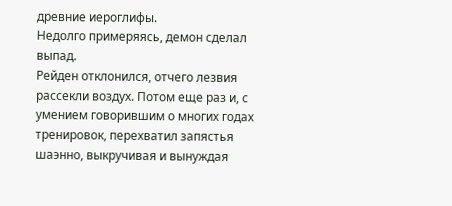древние иероглифы.
Недолго примеряясь, демон сделал выпад.
Рейден отклонился, отчего лезвия рассекли воздух. Потом еще раз и, с умением говорившим о многих годах тренировок, перехватил запястья шаэнно, выкручивая и вынуждая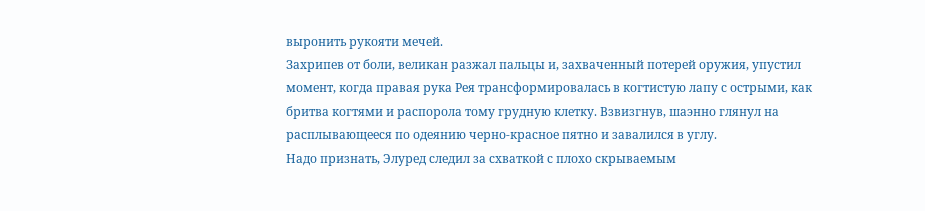выронить рукояти мечей.
Захрипев от боли, великан разжал пальцы и, захваченный потерей оружия, упустил момент, когда правая рука Рея трансформировалась в когтистую лапу с острыми, как бритва когтями и распорола тому грудную клетку. Взвизгнув, шаэнно глянул на расплывающееся по одеянию черно-красное пятно и завалился в углу.
Надо признать, Элуред следил за схваткой с плохо скрываемым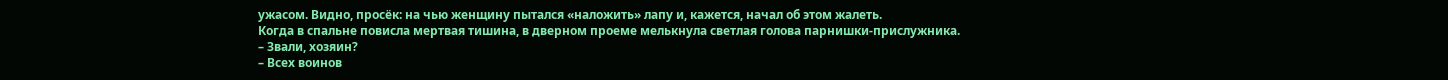ужасом. Видно, просёк: на чью женщину пытался «наложить» лапу и, кажется, начал об этом жалеть.
Когда в спальне повисла мертвая тишина, в дверном проеме мелькнула светлая голова парнишки-прислужника.
– Звали, хозяин?
– Всех воинов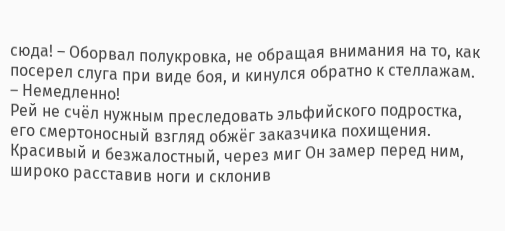сюда! – Оборвал полукровка, не обращая внимания на то, как посерел слуга при виде боя, и кинулся обратно к стеллажам. – Немедленно!
Рей не счёл нужным преследовать эльфийского подростка, его смертоносный взгляд обжёг заказчика похищения.
Красивый и безжалостный, через миг Он замер перед ним, широко расставив ноги и склонив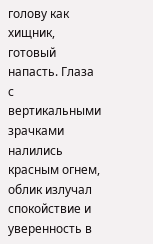голову как хищник, готовый напасть. Глаза с вертикальными зрачками налились красным огнем, облик излучал спокойствие и уверенность в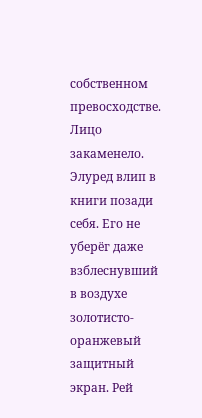собственном превосходстве. Лицо закаменело.
Элуред влип в книги позади себя. Его не уберёг даже взблеснувший в воздухе золотисто-оранжевый защитный экран. Рей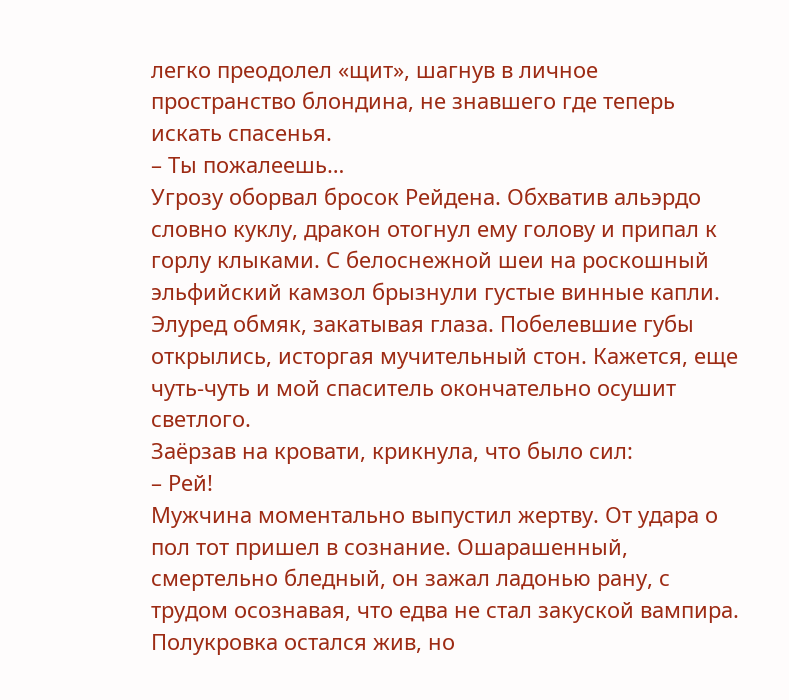легко преодолел «щит», шагнув в личное пространство блондина, не знавшего где теперь искать спасенья.
– Ты пожалеешь…
Угрозу оборвал бросок Рейдена. Обхватив альэрдо словно куклу, дракон отогнул ему голову и припал к горлу клыками. С белоснежной шеи на роскошный эльфийский камзол брызнули густые винные капли.
Элуред обмяк, закатывая глаза. Побелевшие губы открылись, исторгая мучительный стон. Кажется, еще чуть-чуть и мой спаситель окончательно осушит светлого.
Заёрзав на кровати, крикнула, что было сил:
– Рей!
Мужчина моментально выпустил жертву. От удара о пол тот пришел в сознание. Ошарашенный, смертельно бледный, он зажал ладонью рану, с трудом осознавая, что едва не стал закуской вампира. Полукровка остался жив, но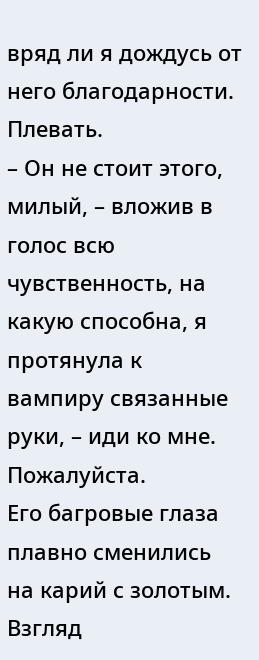вряд ли я дождусь от него благодарности. Плевать.
– Он не стоит этого, милый, – вложив в голос всю чувственность, на какую способна, я протянула к вампиру связанные руки, – иди ко мне. Пожалуйста.
Его багровые глаза плавно сменились на карий с золотым. Взгляд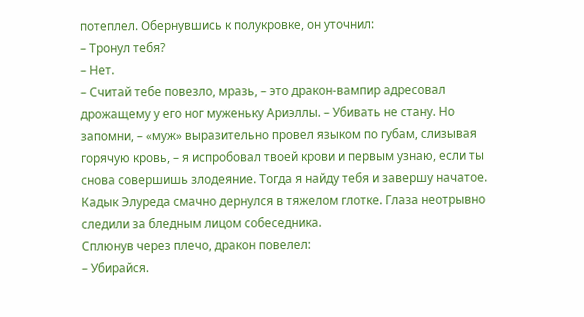потеплел. Обернувшись к полукровке, он уточнил:
– Тронул тебя?
– Нет.
– Считай тебе повезло, мразь, – это дракон-вампир адресовал дрожащему у его ног муженьку Ариэллы. – Убивать не стану. Но запомни, – «муж» выразительно провел языком по губам, слизывая горячую кровь, – я испробовал твоей крови и первым узнаю, если ты снова совершишь злодеяние. Тогда я найду тебя и завершу начатое.
Кадык Элуреда смачно дернулся в тяжелом глотке. Глаза неотрывно следили за бледным лицом собеседника.
Сплюнув через плечо, дракон повелел:
– Убирайся.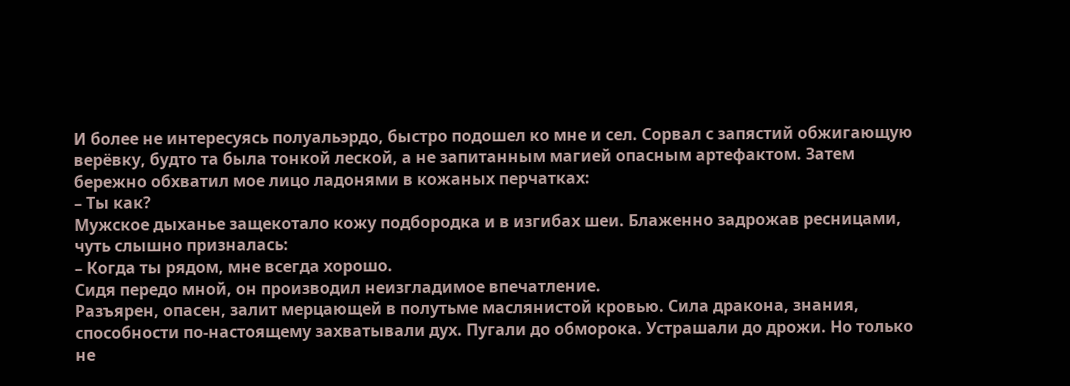И более не интересуясь полуальэрдо, быстро подошел ко мне и сел. Сорвал с запястий обжигающую верёвку, будто та была тонкой леской, а не запитанным магией опасным артефактом. Затем бережно обхватил мое лицо ладонями в кожаных перчатках:
– Ты как?
Мужское дыханье защекотало кожу подбородка и в изгибах шеи. Блаженно задрожав ресницами, чуть слышно призналась:
– Когда ты рядом, мне всегда хорошо.
Сидя передо мной, он производил неизгладимое впечатление.
Разъярен, опасен, залит мерцающей в полутьме маслянистой кровью. Сила дракона, знания, способности по-настоящему захватывали дух. Пугали до обморока. Устрашали до дрожи. Но только не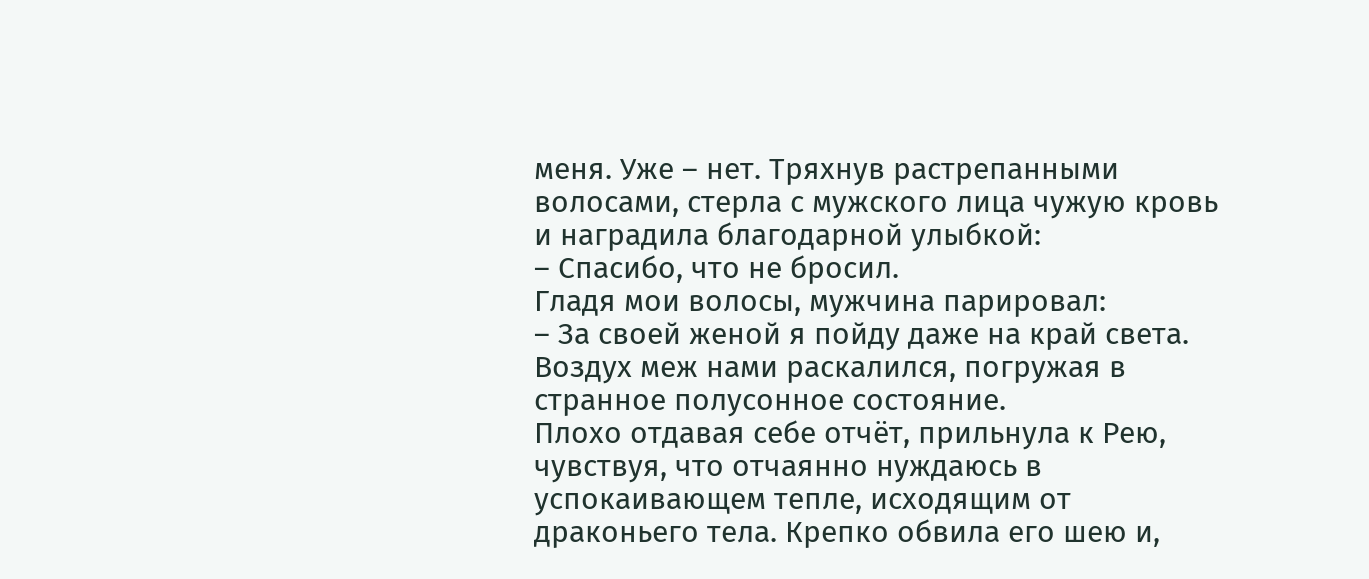меня. Уже – нет. Тряхнув растрепанными волосами, стерла с мужского лица чужую кровь и наградила благодарной улыбкой:
– Спасибо, что не бросил.
Гладя мои волосы, мужчина парировал:
– За своей женой я пойду даже на край света.
Воздух меж нами раскалился, погружая в странное полусонное состояние.
Плохо отдавая себе отчёт, прильнула к Рею, чувствуя, что отчаянно нуждаюсь в успокаивающем тепле, исходящим от драконьего тела. Крепко обвила его шею и,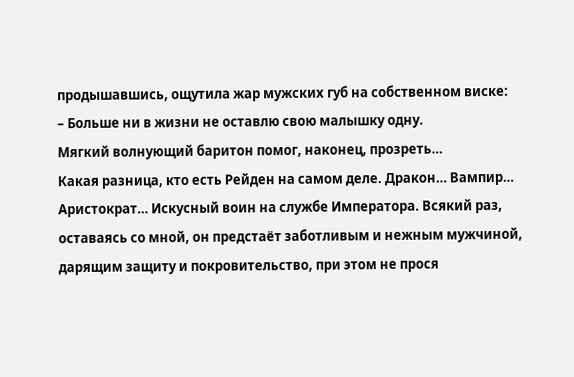продышавшись, ощутила жар мужских губ на собственном виске:
– Больше ни в жизни не оставлю свою малышку одну.
Мягкий волнующий баритон помог, наконец, прозреть…
Какая разница, кто есть Рейден на самом деле. Дракон… Вампир… Аристократ… Искусный воин на службе Императора. Всякий раз, оставаясь со мной, он предстаёт заботливым и нежным мужчиной, дарящим защиту и покровительство, при этом не прося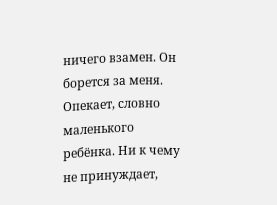ничего взамен. Он борется за меня. Опекает, словно маленького ребёнка. Ни к чему не принуждает,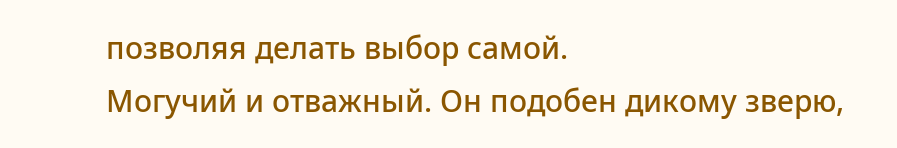позволяя делать выбор самой.
Могучий и отважный. Он подобен дикому зверю,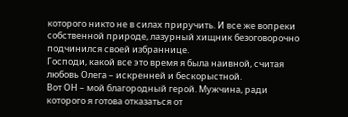которого никто не в силах приручить. И все же вопреки собственной природе, лазурный хищник безоговорочно подчинился своей избраннице.
Господи, какой все это время я была наивной, считая любовь Олега – искренней и бескорыстной.
Вот ОН – мой благородный герой. Мужчина, ради которого я готова отказаться от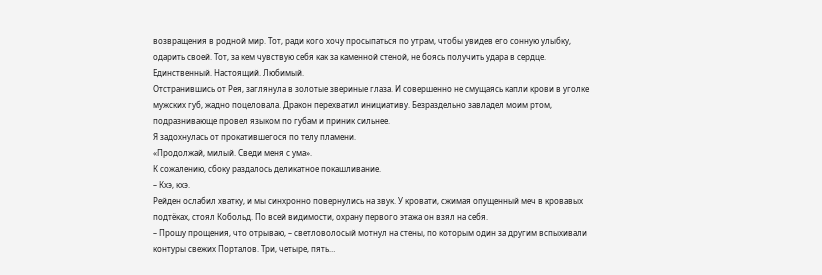возвращения в родной мир. Тот, ради кого хочу просыпаться по утрам, чтобы увидев его сонную улыбку, одарить своей. Тот, за кем чувствую себя как за каменной стеной, не боясь получить удара в сердце.
Единственный. Настоящий. Любимый.
Отстранившись от Рея, заглянула в золотые звериные глаза. И совершенно не смущаясь капли крови в уголке мужских губ, жадно поцеловала. Дракон перехватил инициативу. Безраздельно завладел моим ртом, подразнивающе провел языком по губам и приник сильнее.
Я задохнулась от прокатившегося по телу пламени.
«Продолжай, милый. Сведи меня с ума».
К сожалению, сбоку раздалось деликатное покашливание.
– Кхэ, кхэ.
Рейден ослабил хватку, и мы синхронно повернулись на звук. У кровати, сжимая опущенный меч в кровавых подтёках, стоял Кобольд. По всей видимости, охрану первого этажа он взял на себя.
– Прошу прощения, что отрываю, – светловолосый мотнул на стены, по которым один за другим вспыхивали контуры свежих Порталов. Три, четыре, пять…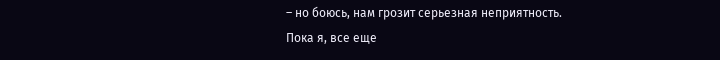– но боюсь, нам грозит серьезная неприятность.
Пока я, все еще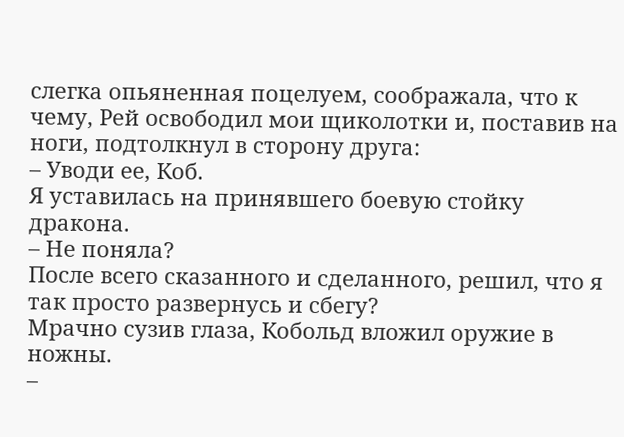слегка опьяненная поцелуем, соображала, что к чему, Рей освободил мои щиколотки и, поставив на ноги, подтолкнул в сторону друга:
– Уводи ее, Коб.
Я уставилась на принявшего боевую стойку дракона.
– Не поняла?
После всего сказанного и сделанного, решил, что я так просто развернусь и сбегу?
Мрачно сузив глаза, Кобольд вложил оружие в ножны.
–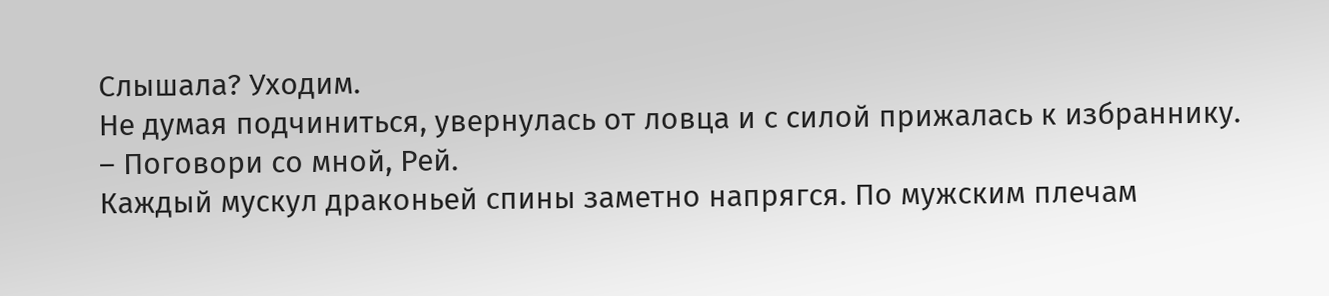Слышала? Уходим.
Не думая подчиниться, увернулась от ловца и с силой прижалась к избраннику.
– Поговори со мной, Рей.
Каждый мускул драконьей спины заметно напрягся. По мужским плечам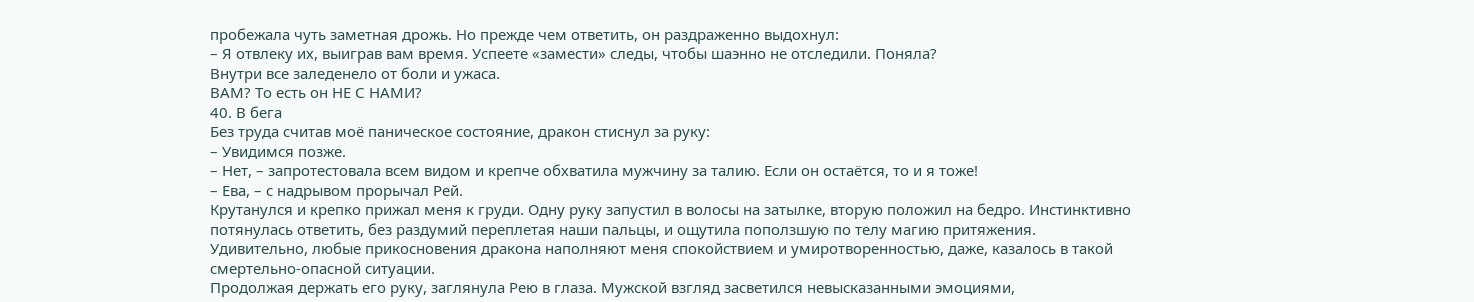пробежала чуть заметная дрожь. Но прежде чем ответить, он раздраженно выдохнул:
– Я отвлеку их, выиграв вам время. Успеете «замести» следы, чтобы шаэнно не отследили. Поняла?
Внутри все заледенело от боли и ужаса.
ВАМ? То есть он НЕ С НАМИ?
40. В бега
Без труда считав моё паническое состояние, дракон стиснул за руку:
– Увидимся позже.
– Нет, – запротестовала всем видом и крепче обхватила мужчину за талию. Если он остаётся, то и я тоже!
– Ева, – с надрывом прорычал Рей.
Крутанулся и крепко прижал меня к груди. Одну руку запустил в волосы на затылке, вторую положил на бедро. Инстинктивно потянулась ответить, без раздумий переплетая наши пальцы, и ощутила поползшую по телу магию притяжения.
Удивительно, любые прикосновения дракона наполняют меня спокойствием и умиротворенностью, даже, казалось в такой смертельно-опасной ситуации.
Продолжая держать его руку, заглянула Рею в глаза. Мужской взгляд засветился невысказанными эмоциями,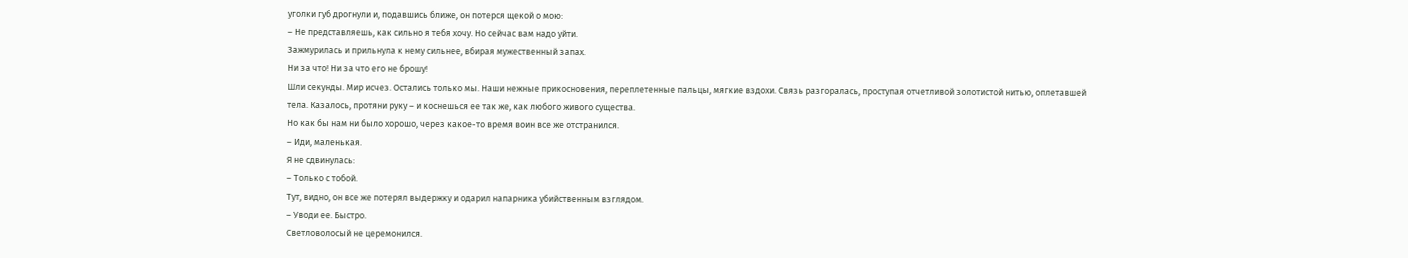уголки губ дрогнули и, подавшись ближе, он потерся щекой о мою:
– Не представляешь, как сильно я тебя хочу. Но сейчас вам надо уйти.
Зажмурилась и прильнула к нему сильнее, вбирая мужественный запах.
Ни за что! Ни за что его не брошу!
Шли секунды. Мир исчез. Остались только мы. Наши нежные прикосновения, переплетенные пальцы, мягкие вздохи. Связь разгоралась, проступая отчетливой золотистой нитью, оплетавшей тела. Казалось, протяни руку – и коснешься ее так же, как любого живого существа.
Но как бы нам ни было хорошо, через какое-то время воин все же отстранился.
– Иди, маленькая.
Я не сдвинулась:
– Только с тобой.
Тут, видно, он все же потерял выдержку и одарил напарника убийственным взглядом.
– Уводи ее. Быстро.
Светловолосый не церемонился.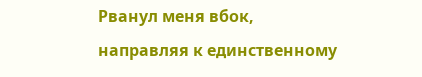Рванул меня вбок, направляя к единственному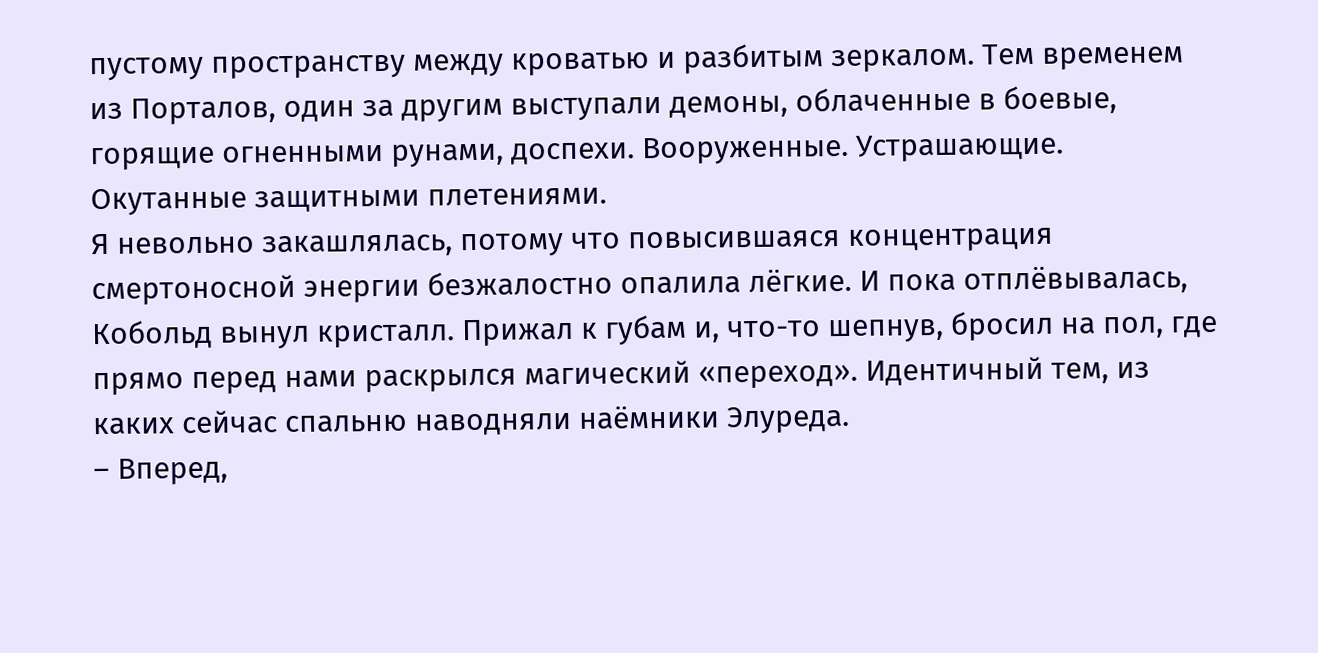пустому пространству между кроватью и разбитым зеркалом. Тем временем из Порталов, один за другим выступали демоны, облаченные в боевые, горящие огненными рунами, доспехи. Вооруженные. Устрашающие. Окутанные защитными плетениями.
Я невольно закашлялась, потому что повысившаяся концентрация смертоносной энергии безжалостно опалила лёгкие. И пока отплёвывалась, Кобольд вынул кристалл. Прижал к губам и, что-то шепнув, бросил на пол, где прямо перед нами раскрылся магический «переход». Идентичный тем, из каких сейчас спальню наводняли наёмники Элуреда.
– Вперед,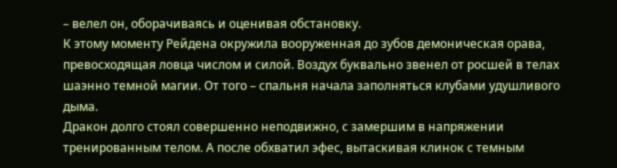– велел он, оборачиваясь и оценивая обстановку.
К этому моменту Рейдена окружила вооруженная до зубов демоническая орава, превосходящая ловца числом и силой. Воздух буквально звенел от росшей в телах шаэнно темной магии. От того – спальня начала заполняться клубами удушливого дыма.
Дракон долго стоял совершенно неподвижно, с замершим в напряжении тренированным телом. А после обхватил эфес, вытаскивая клинок с темным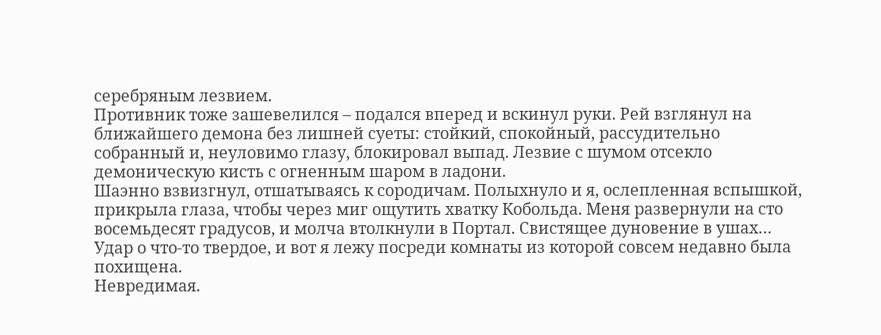серебряным лезвием.
Противник тоже зашевелился – подался вперед и вскинул руки. Рей взглянул на ближайшего демона без лишней суеты: стойкий, спокойный, рассудительно собранный и, неуловимо глазу, блокировал выпад. Лезвие с шумом отсекло демоническую кисть с огненным шаром в ладони.
Шаэнно взвизгнул, отшатываясь к сородичам. Полыхнуло и я, ослепленная вспышкой, прикрыла глаза, чтобы через миг ощутить хватку Кобольда. Меня развернули на сто восемьдесят градусов, и молча втолкнули в Портал. Свистящее дуновение в ушах… Удар о что-то твердое, и вот я лежу посреди комнаты из которой совсем недавно была похищена.
Невредимая.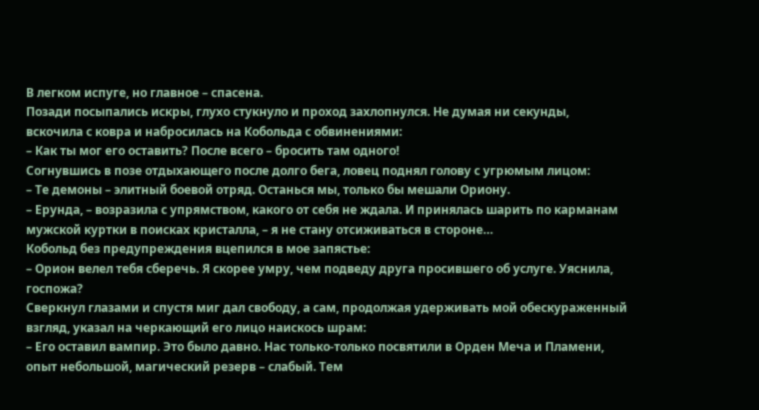В легком испуге, но главное – спасена.
Позади посыпались искры, глухо стукнуло и проход захлопнулся. Не думая ни секунды, вскочила с ковра и набросилась на Кобольда с обвинениями:
– Как ты мог его оставить? После всего – бросить там одного!
Согнувшись в позе отдыхающего после долго бега, ловец поднял голову с угрюмым лицом:
– Те демоны – элитный боевой отряд. Останься мы, только бы мешали Ориону.
– Ерунда, – возразила с упрямством, какого от себя не ждала. И принялась шарить по карманам мужской куртки в поисках кристалла, – я не стану отсиживаться в стороне…
Кобольд без предупреждения вцепился в мое запястье:
– Орион велел тебя сберечь. Я скорее умру, чем подведу друга просившего об услуге. Уяснила, госпожа?
Сверкнул глазами и спустя миг дал свободу, а сам, продолжая удерживать мой обескураженный взгляд, указал на черкающий его лицо наискось шрам:
– Его оставил вампир. Это было давно. Нас только-только посвятили в Орден Меча и Пламени, опыт небольшой, магический резерв – слабый. Тем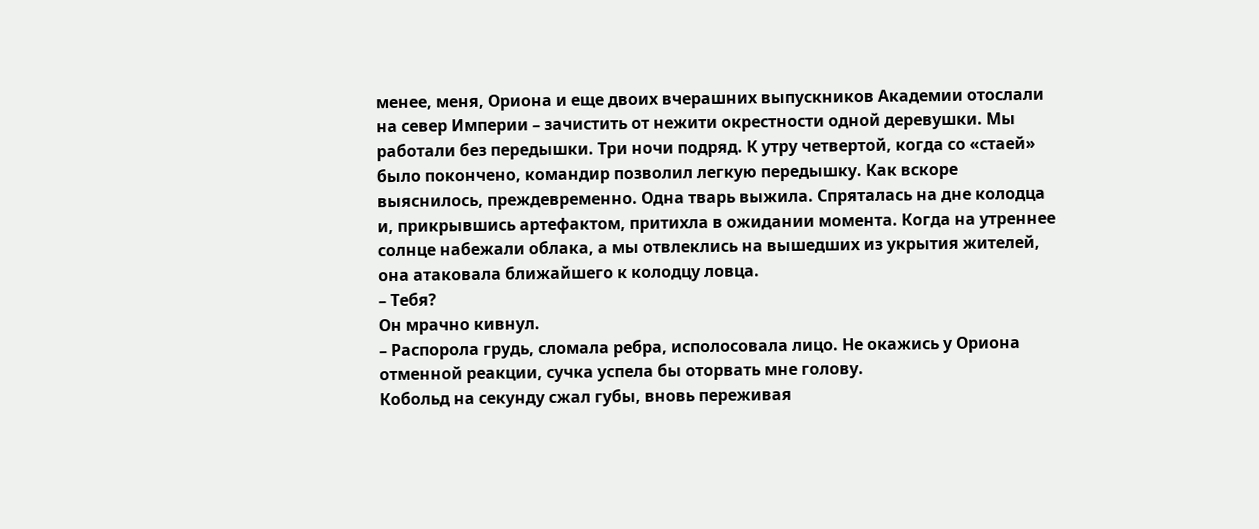менее, меня, Ориона и еще двоих вчерашних выпускников Академии отослали на север Империи – зачистить от нежити окрестности одной деревушки. Мы работали без передышки. Три ночи подряд. К утру четвертой, когда со «стаей» было покончено, командир позволил легкую передышку. Как вскоре выяснилось, преждевременно. Одна тварь выжила. Спряталась на дне колодца и, прикрывшись артефактом, притихла в ожидании момента. Когда на утреннее солнце набежали облака, а мы отвлеклись на вышедших из укрытия жителей, она атаковала ближайшего к колодцу ловца.
– Тебя?
Он мрачно кивнул.
– Распорола грудь, сломала ребра, исполосовала лицо. Не окажись у Ориона отменной реакции, сучка успела бы оторвать мне голову.
Кобольд на секунду сжал губы, вновь переживая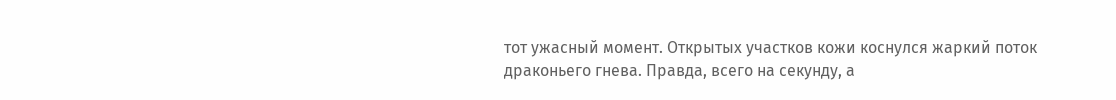тот ужасный момент. Открытых участков кожи коснулся жаркий поток драконьего гнева. Правда, всего на секунду, а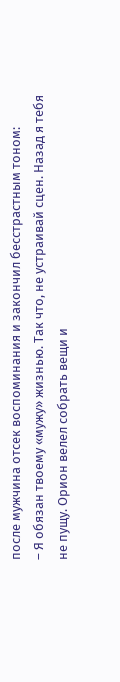после мужчина отсек воспоминания и закончил бесстрастным тоном:
– Я обязан твоему «мужу» жизнью. Так что, не устраивай сцен. Назад я тебя не пущу. Орион велел собрать вещи и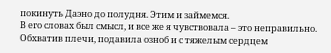покинуть Даэно до полудня. Этим и займемся.
В его словах был смысл, и все же я чувствовала – это неправильно. Обхватив плечи, подавила озноб и с тяжелым сердцем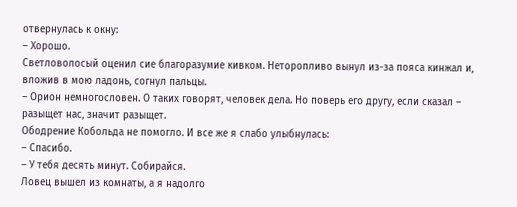отвернулась к окну:
– Хорошо.
Светловолосый оценил сие благоразумие кивком. Неторопливо вынул из-за пояса кинжал и, вложив в мою ладонь, согнул пальцы.
– Орион немногословен. О таких говорят, человек дела. Но поверь его другу, если сказал – разыщет нас, значит разыщет.
Ободрение Кобольда не помогло. И все же я слабо улыбнулась:
– Спасибо.
– У тебя десять минут. Собирайся.
Ловец вышел из комнаты, а я надолго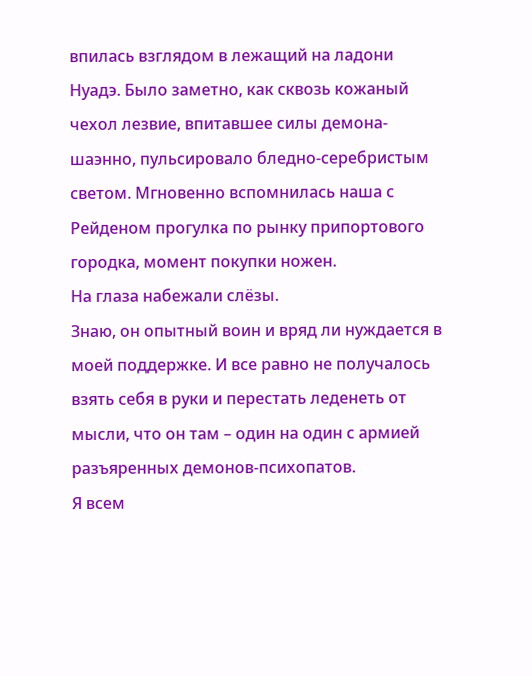впилась взглядом в лежащий на ладони Нуадэ. Было заметно, как сквозь кожаный чехол лезвие, впитавшее силы демона-шаэнно, пульсировало бледно-серебристым светом. Мгновенно вспомнилась наша с Рейденом прогулка по рынку припортового городка, момент покупки ножен.
На глаза набежали слёзы.
Знаю, он опытный воин и вряд ли нуждается в моей поддержке. И все равно не получалось взять себя в руки и перестать леденеть от мысли, что он там – один на один с армией разъяренных демонов-психопатов.
Я всем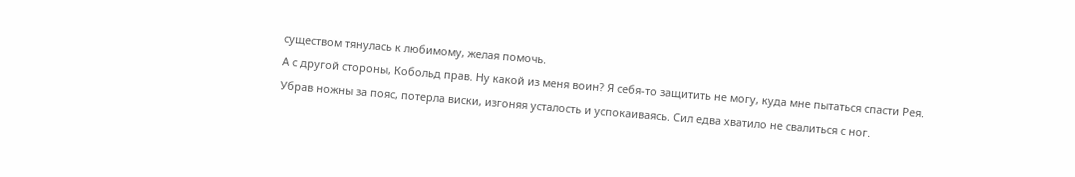существом тянулась к любимому, желая помочь.
А с другой стороны, Кобольд прав. Ну какой из меня воин? Я себя-то защитить не могу, куда мне пытаться спасти Рея.
Убрав ножны за пояс, потерла виски, изгоняя усталость и успокаиваясь. Сил едва хватило не свалиться с ног.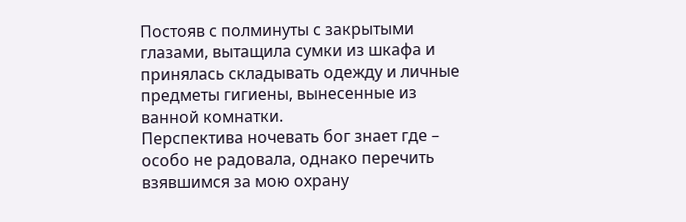Постояв с полминуты с закрытыми глазами, вытащила сумки из шкафа и принялась складывать одежду и личные предметы гигиены, вынесенные из ванной комнатки.
Перспектива ночевать бог знает где – особо не радовала, однако перечить взявшимся за мою охрану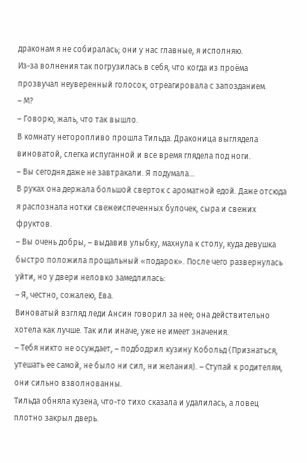драконам я не собиралась; они у нас главные, я исполняю.
Из-за волнения так погрузилась в себя, что когда из проёма прозвучал неуверенный голосок, отреагировала с запозданием.
– М?
– Говорю, жаль, что так вышло.
В комнату неторопливо прошла Тильда. Драконица выглядела виноватой, слегка испуганной и все время глядела под ноги.
– Вы сегодня даже не завтракали. Я подумала…
В руках она держала большой сверток с ароматной едой. Даже отсюда я распознала нотки свежеиспеченных булочек, сыра и свежих фруктов.
– Вы очень добры, – выдавив улыбку, махнула к столу, куда девушка быстро положила прощальный «подарок». После чего развернулась уйти, но у двери неловко замедлилась:
– Я, честно, сожалею, Ева.
Виноватый взгляд леди Ансин говорил за нее; она действительно хотела как лучше. Так или иначе, уже не имеет значения.
– Тебя никто не осуждает, – подбодрил кузину Кобольд (Признаться, утешать ее самой, не было ни сил, ни желания). – Ступай к родителям, они сильно взволнованны.
Тильда обняла кузена, что-то тихо сказала и удалилась, а ловец плотно закрыл дверь.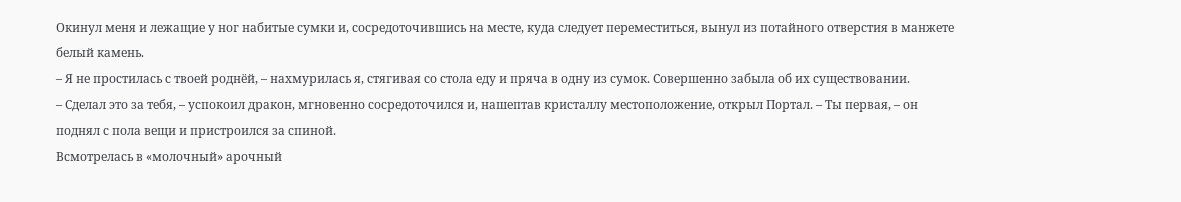Окинул меня и лежащие у ног набитые сумки и, сосредоточившись на месте, куда следует переместиться, вынул из потайного отверстия в манжете белый камень.
– Я не простилась с твоей роднёй, – нахмурилась я, стягивая со стола еду и пряча в одну из сумок. Совершенно забыла об их существовании.
– Сделал это за тебя, – успокоил дракон, мгновенно сосредоточился и, нашептав кристаллу местоположение, открыл Портал. – Ты первая, – он поднял с пола вещи и пристроился за спиной.
Всмотрелась в «молочный» арочный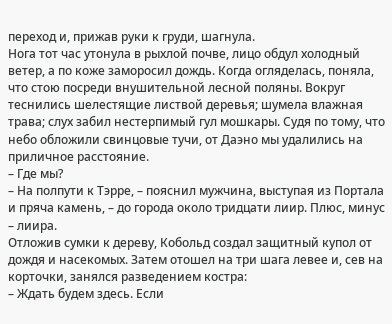переход и, прижав руки к груди, шагнула.
Нога тот час утонула в рыхлой почве, лицо обдул холодный ветер, а по коже заморосил дождь. Когда огляделась, поняла, что стою посреди внушительной лесной поляны. Вокруг теснились шелестящие листвой деревья; шумела влажная трава; слух забил нестерпимый гул мошкары. Судя по тому, что небо обложили свинцовые тучи, от Даэно мы удалились на приличное расстояние.
– Где мы?
– На полпути к Тэрре, – пояснил мужчина, выступая из Портала и пряча камень, – до города около тридцати лиир. Плюс, минус – лиира.
Отложив сумки к дереву, Кобольд создал защитный купол от дождя и насекомых. Затем отошел на три шага левее и, сев на корточки, занялся разведением костра:
– Ждать будем здесь. Если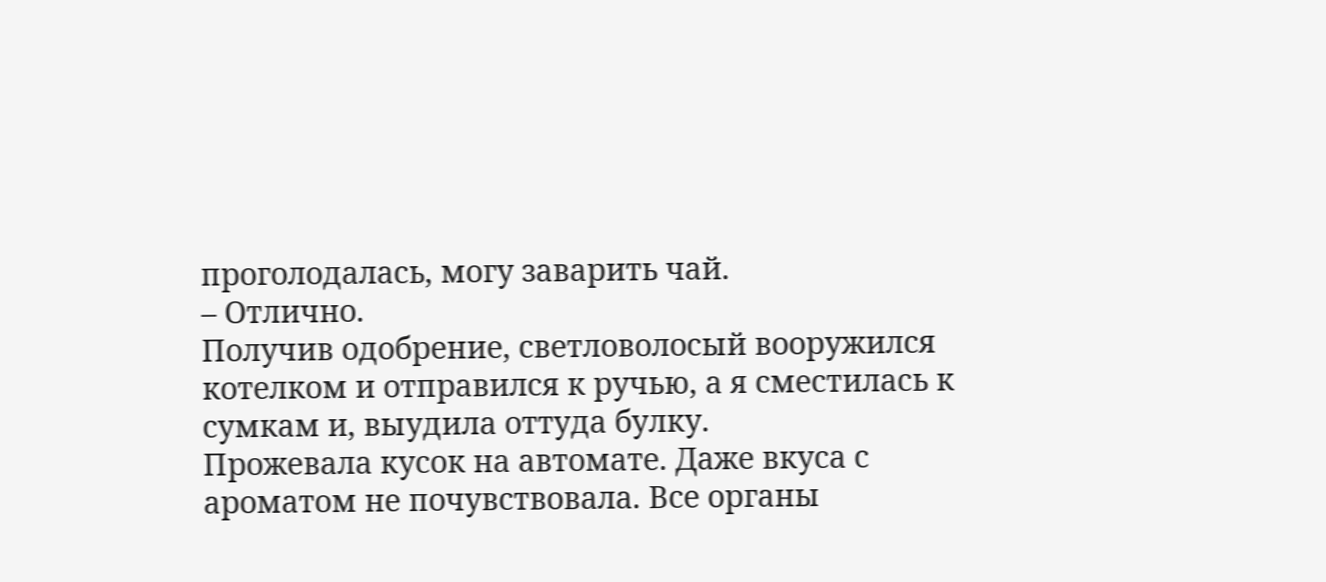проголодалась, могу заварить чай.
– Отлично.
Получив одобрение, светловолосый вооружился котелком и отправился к ручью, а я сместилась к сумкам и, выудила оттуда булку.
Прожевала кусок на автомате. Даже вкуса с ароматом не почувствовала. Все органы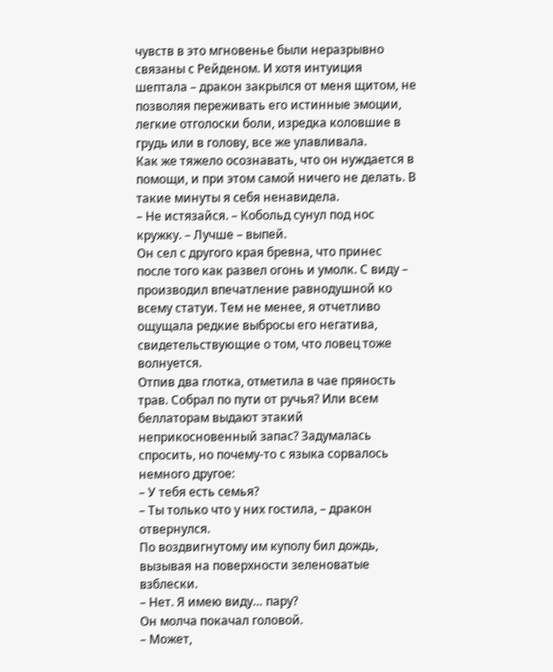чувств в это мгновенье были неразрывно связаны с Рейденом. И хотя интуиция шептала – дракон закрылся от меня щитом, не позволяя переживать его истинные эмоции, легкие отголоски боли, изредка коловшие в грудь или в голову, все же улавливала.
Как же тяжело осознавать, что он нуждается в помощи, и при этом самой ничего не делать. В такие минуты я себя ненавидела.
– Не истязайся. – Кобольд сунул под нос кружку. – Лучше – выпей.
Он сел с другого края бревна, что принес после того как развел огонь и умолк. С виду – производил впечатление равнодушной ко всему статуи. Тем не менее, я отчетливо ощущала редкие выбросы его негатива, свидетельствующие о том, что ловец тоже волнуется.
Отпив два глотка, отметила в чае пряность трав. Собрал по пути от ручья? Или всем беллаторам выдают этакий неприкосновенный запас? Задумалась спросить, но почему-то с языка сорвалось немного другое:
– У тебя есть семья?
– Ты только что у них гостила, – дракон отвернулся.
По воздвигнутому им куполу бил дождь, вызывая на поверхности зеленоватые взблески.
– Нет. Я имею виду… пару?
Он молча покачал головой.
– Может,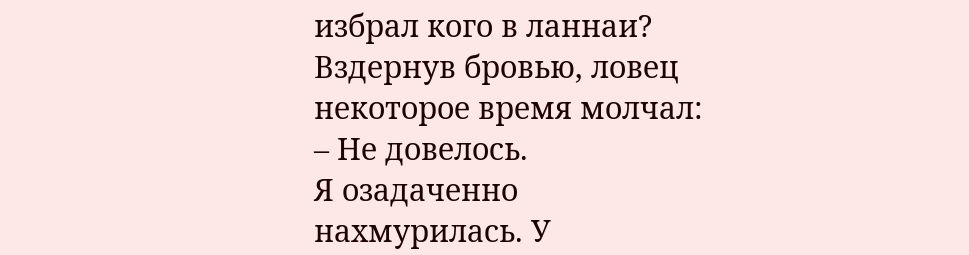избрал кого в ланнаи?
Вздернув бровью, ловец некоторое время молчал:
– Не довелось.
Я озадаченно нахмурилась. У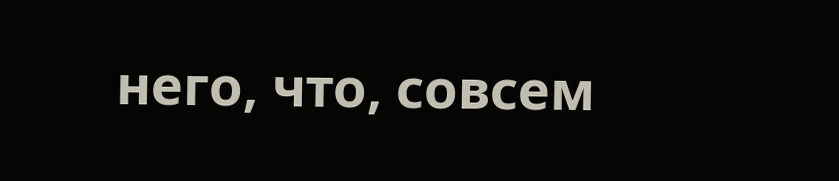него, что, совсем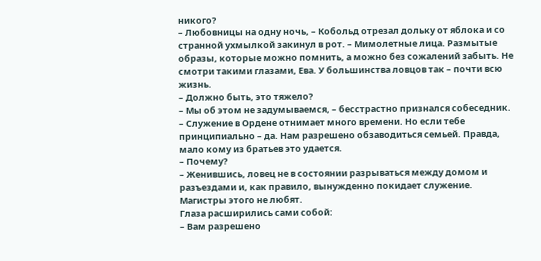никого?
– Любовницы на одну ночь, – Кобольд отрезал дольку от яблока и со странной ухмылкой закинул в рот. – Мимолетные лица. Размытые образы, которые можно помнить, а можно без сожалений забыть. Не смотри такими глазами, Ева. У большинства ловцов так – почти всю жизнь.
– Должно быть, это тяжело?
– Мы об этом не задумываемся, – бесстрастно признался собеседник. – Служение в Ордене отнимает много времени. Но если тебе принципиально – да. Нам разрешено обзаводиться семьей. Правда, мало кому из братьев это удается.
– Почему?
– Женившись, ловец не в состоянии разрываться между домом и разъездами и, как правило, вынужденно покидает служение. Магистры этого не любят.
Глаза расширились сами собой:
– Вам разрешено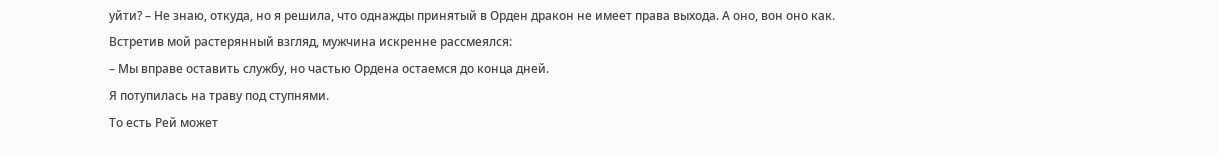уйти? – Не знаю, откуда, но я решила, что однажды принятый в Орден дракон не имеет права выхода. А оно, вон оно как.
Встретив мой растерянный взгляд, мужчина искренне рассмеялся:
– Мы вправе оставить службу, но частью Ордена остаемся до конца дней.
Я потупилась на траву под ступнями.
То есть Рей может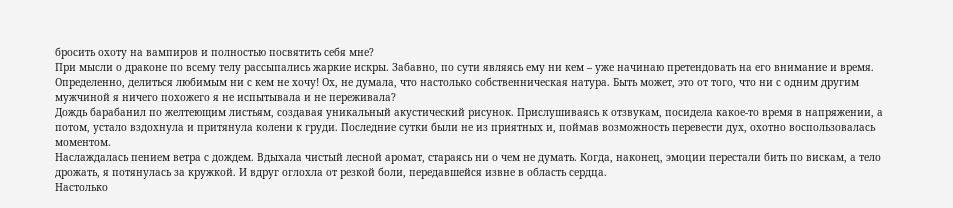бросить охоту на вампиров и полностью посвятить себя мне?
При мысли о драконе по всему телу рассыпались жаркие искры. Забавно, по сути являясь ему ни кем – уже начинаю претендовать на его внимание и время. Определенно, делиться любимым ни с кем не хочу! Ох, не думала, что настолько собственническая натура. Быть может, это от того, что ни с одним другим мужчиной я ничего похожего я не испытывала и не переживала?
Дождь барабанил по желтеющим листьям, создавая уникальный акустический рисунок. Прислушиваясь к отзвукам, посидела какое-то время в напряжении, а потом, устало вздохнула и притянула колени к груди. Последние сутки были не из приятных и, поймав возможность перевести дух, охотно воспользовалась моментом.
Наслаждалась пением ветра с дождем. Вдыхала чистый лесной аромат, стараясь ни о чем не думать. Когда, наконец, эмоции перестали бить по вискам, а тело дрожать, я потянулась за кружкой. И вдруг оглохла от резкой боли, передавшейся извне в область сердца.
Настолько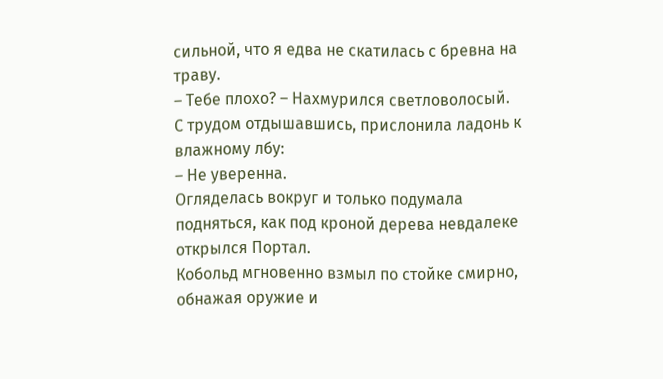сильной, что я едва не скатилась с бревна на траву.
– Тебе плохо? – Нахмурился светловолосый.
С трудом отдышавшись, прислонила ладонь к влажному лбу:
– Не уверенна.
Огляделась вокруг и только подумала подняться, как под кроной дерева невдалеке открылся Портал.
Кобольд мгновенно взмыл по стойке смирно, обнажая оружие и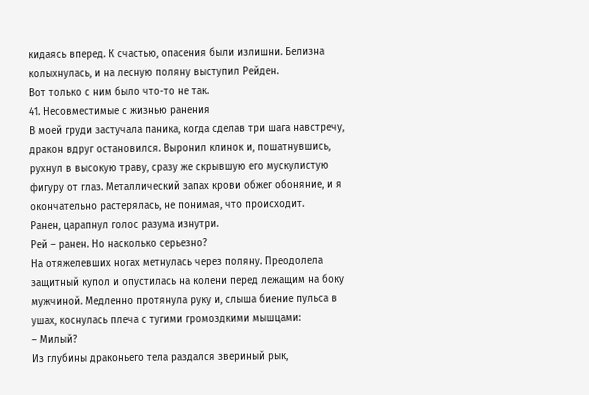кидаясь вперед. К счастью, опасения были излишни. Белизна колыхнулась, и на лесную поляну выступил Рейден.
Вот только с ним было что-то не так.
41. Несовместимые с жизнью ранения
В моей груди застучала паника, когда сделав три шага навстречу, дракон вдруг остановился. Выронил клинок и, пошатнувшись, рухнул в высокую траву, сразу же скрывшую его мускулистую фигуру от глаз. Металлический запах крови обжег обоняние, и я окончательно растерялась, не понимая, что происходит.
Ранен, царапнул голос разума изнутри.
Рей – ранен. Но насколько серьезно?
На отяжелевших ногах метнулась через поляну. Преодолела защитный купол и опустилась на колени перед лежащим на боку мужчиной. Медленно протянула руку и, слыша биение пульса в ушах, коснулась плеча с тугими громоздкими мышцами:
– Милый?
Из глубины драконьего тела раздался звериный рык,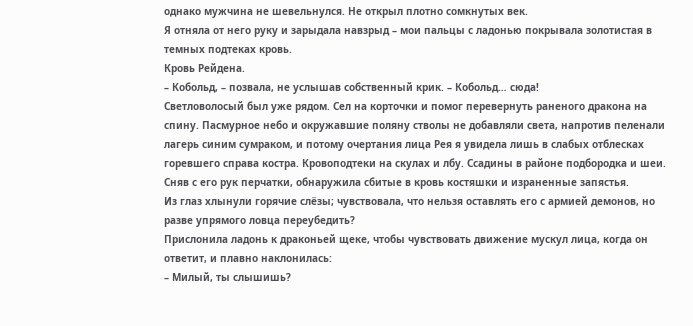однако мужчина не шевельнулся. Не открыл плотно сомкнутых век.
Я отняла от него руку и зарыдала навзрыд – мои пальцы с ладонью покрывала золотистая в темных подтеках кровь.
Кровь Рейдена.
– Кобольд, – позвала, не услышав собственный крик. – Кобольд… сюда!
Светловолосый был уже рядом. Сел на корточки и помог перевернуть раненого дракона на спину. Пасмурное небо и окружавшие поляну стволы не добавляли света, напротив пеленали лагерь синим сумраком, и потому очертания лица Рея я увидела лишь в слабых отблесках горевшего справа костра. Кровоподтеки на скулах и лбу. Ссадины в районе подбородка и шеи. Сняв с его рук перчатки, обнаружила сбитые в кровь костяшки и израненные запястья.
Из глаз хлынули горячие слёзы; чувствовала, что нельзя оставлять его с армией демонов, но разве упрямого ловца переубедить?
Прислонила ладонь к драконьей щеке, чтобы чувствовать движение мускул лица, когда он ответит, и плавно наклонилась:
– Милый, ты слышишь?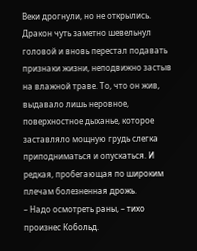Веки дрогнули, но не открылись.
Дракон чуть заметно шевельнул головой и вновь перестал подавать признаки жизни, неподвижно застыв на влажной траве. То, что он жив, выдавало лишь неровное, поверхностное дыханье, которое заставляло мощную грудь слегка приподниматься и опускаться. И редкая, пробегающая по широким плечам болезненная дрожь.
– Надо осмотреть раны, – тихо произнес Кобольд.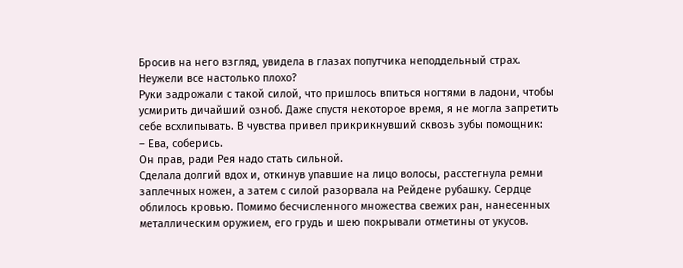Бросив на него взгляд, увидела в глазах попутчика неподдельный страх. Неужели все настолько плохо?
Руки задрожали с такой силой, что пришлось впиться ногтями в ладони, чтобы усмирить дичайший озноб. Даже спустя некоторое время, я не могла запретить себе всхлипывать. В чувства привел прикрикнувший сквозь зубы помощник:
– Ева, соберись.
Он прав, ради Рея надо стать сильной.
Сделала долгий вдох и, откинув упавшие на лицо волосы, расстегнула ремни заплечных ножен, а затем с силой разорвала на Рейдене рубашку. Сердце облилось кровью. Помимо бесчисленного множества свежих ран, нанесенных металлическим оружием, его грудь и шею покрывали отметины от укусов.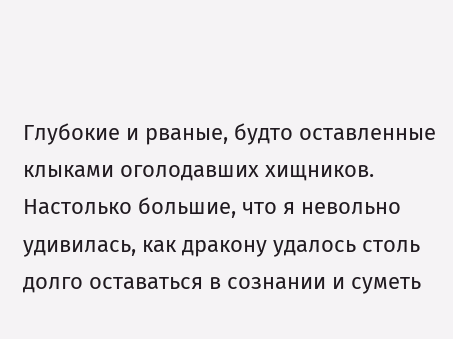Глубокие и рваные, будто оставленные клыками оголодавших хищников. Настолько большие, что я невольно удивилась, как дракону удалось столь долго оставаться в сознании и суметь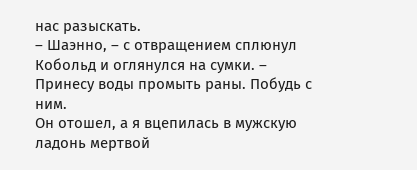нас разыскать.
– Шаэнно, – с отвращением сплюнул Кобольд и оглянулся на сумки. – Принесу воды промыть раны. Побудь с ним.
Он отошел, а я вцепилась в мужскую ладонь мертвой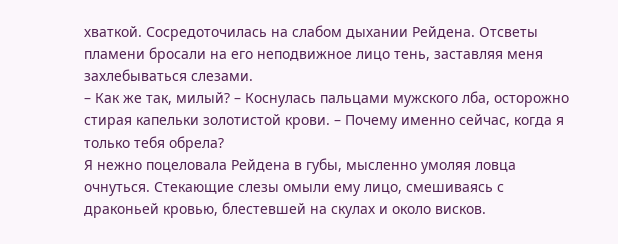хваткой. Сосредоточилась на слабом дыхании Рейдена. Отсветы пламени бросали на его неподвижное лицо тень, заставляя меня захлебываться слезами.
– Как же так, милый? – Коснулась пальцами мужского лба, осторожно стирая капельки золотистой крови. – Почему именно сейчас, когда я только тебя обрела?
Я нежно поцеловала Рейдена в губы, мысленно умоляя ловца очнуться. Стекающие слезы омыли ему лицо, смешиваясь с драконьей кровью, блестевшей на скулах и около висков.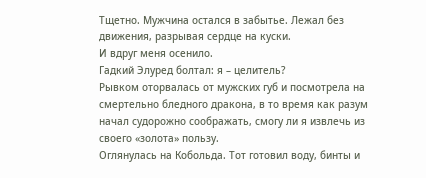Тщетно. Мужчина остался в забытье. Лежал без движения, разрывая сердце на куски.
И вдруг меня осенило.
Гадкий Элуред болтал: я – целитель?
Рывком оторвалась от мужских губ и посмотрела на смертельно бледного дракона, в то время как разум начал судорожно соображать, смогу ли я извлечь из своего «золота» пользу.
Оглянулась на Кобольда. Тот готовил воду, бинты и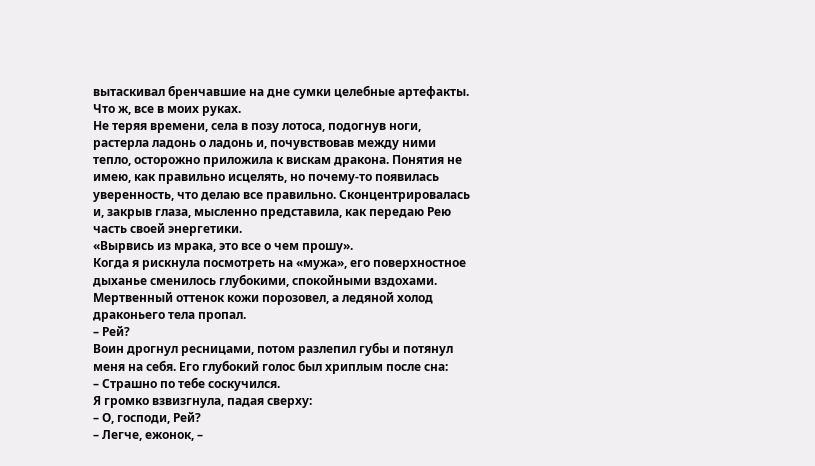вытаскивал бренчавшие на дне сумки целебные артефакты. Что ж, все в моих руках.
Не теряя времени, села в позу лотоса, подогнув ноги, растерла ладонь о ладонь и, почувствовав между ними тепло, осторожно приложила к вискам дракона. Понятия не имею, как правильно исцелять, но почему-то появилась уверенность, что делаю все правильно. Сконцентрировалась и, закрыв глаза, мысленно представила, как передаю Рею часть своей энергетики.
«Вырвись из мрака, это все о чем прошу».
Когда я рискнула посмотреть на «мужа», его поверхностное дыханье сменилось глубокими, спокойными вздохами. Мертвенный оттенок кожи порозовел, а ледяной холод драконьего тела пропал.
– Рей?
Воин дрогнул ресницами, потом разлепил губы и потянул меня на себя. Его глубокий голос был хриплым после сна:
– Страшно по тебе соскучился.
Я громко взвизгнула, падая сверху:
– О, господи, Рей?
– Легче, ежонок, –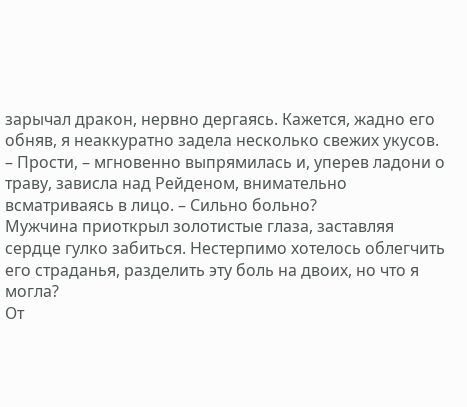зарычал дракон, нервно дергаясь. Кажется, жадно его обняв, я неаккуратно задела несколько свежих укусов.
– Прости, – мгновенно выпрямилась и, уперев ладони о траву, зависла над Рейденом, внимательно всматриваясь в лицо. – Сильно больно?
Мужчина приоткрыл золотистые глаза, заставляя сердце гулко забиться. Нестерпимо хотелось облегчить его страданья, разделить эту боль на двоих, но что я могла?
От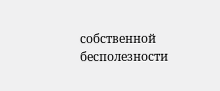собственной бесполезности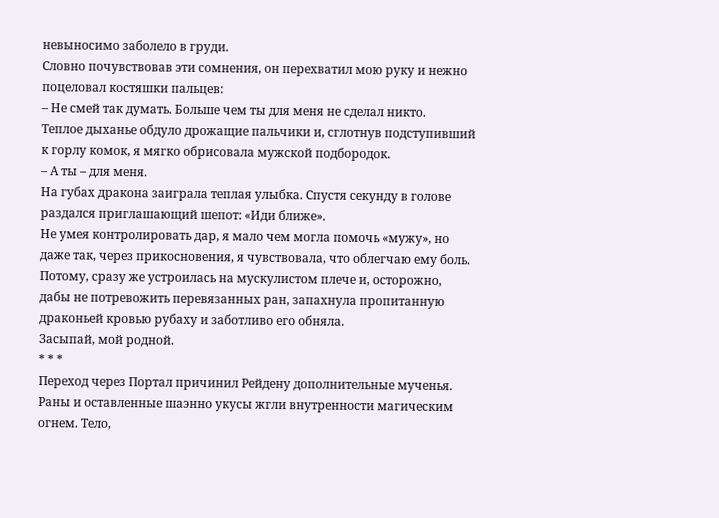невыносимо заболело в груди.
Словно почувствовав эти сомнения, он перехватил мою руку и нежно поцеловал костяшки пальцев:
– Не смей так думать. Больше чем ты для меня не сделал никто.
Теплое дыханье обдуло дрожащие пальчики и, сглотнув подступивший к горлу комок, я мягко обрисовала мужской подбородок.
– А ты – для меня.
На губах дракона заиграла теплая улыбка. Спустя секунду в голове раздался приглашающий шепот: «Иди ближе».
Не умея контролировать дар, я мало чем могла помочь «мужу», но даже так, через прикосновения, я чувствовала, что облегчаю ему боль. Потому, сразу же устроилась на мускулистом плече и, осторожно, дабы не потревожить перевязанных ран, запахнула пропитанную драконьей кровью рубаху и заботливо его обняла.
Засыпай, мой родной.
* * *
Переход через Портал причинил Рейдену дополнительные мученья. Раны и оставленные шаэнно укусы жгли внутренности магическим огнем. Тело,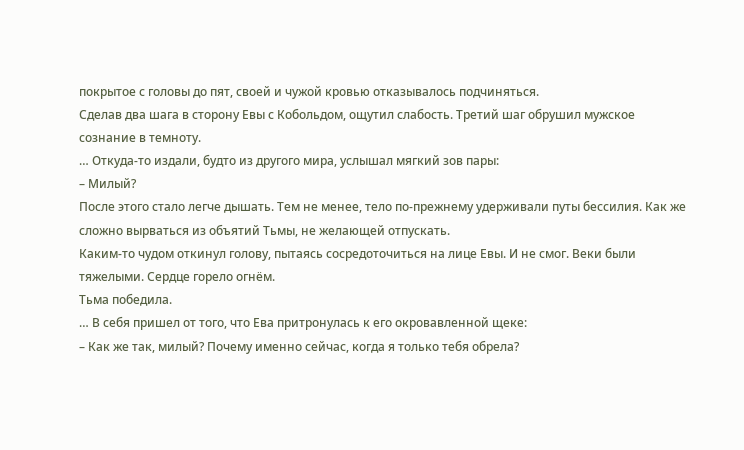покрытое с головы до пят, своей и чужой кровью отказывалось подчиняться.
Сделав два шага в сторону Евы с Кобольдом, ощутил слабость. Третий шаг обрушил мужское сознание в темноту.
… Откуда-то издали, будто из другого мира, услышал мягкий зов пары:
– Милый?
После этого стало легче дышать. Тем не менее, тело по-прежнему удерживали путы бессилия. Как же сложно вырваться из объятий Тьмы, не желающей отпускать.
Каким-то чудом откинул голову, пытаясь сосредоточиться на лице Евы. И не смог. Веки были тяжелыми. Сердце горело огнём.
Тьма победила.
… В себя пришел от того, что Ева притронулась к его окровавленной щеке:
– Как же так, милый? Почему именно сейчас, когда я только тебя обрела?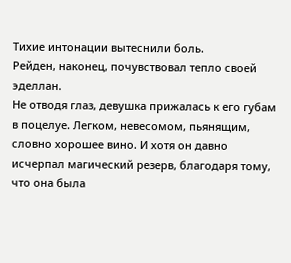Тихие интонации вытеснили боль.
Рейден, наконец, почувствовал тепло своей эделлан.
Не отводя глаз, девушка прижалась к его губам в поцелуе. Легком, невесомом, пьянящим, словно хорошее вино. И хотя он давно исчерпал магический резерв, благодаря тому, что она была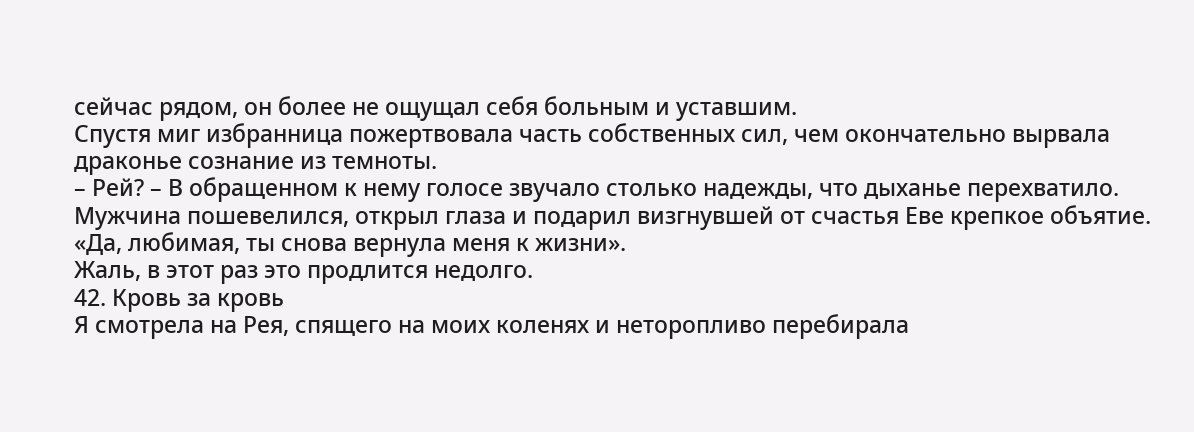сейчас рядом, он более не ощущал себя больным и уставшим.
Спустя миг избранница пожертвовала часть собственных сил, чем окончательно вырвала драконье сознание из темноты.
– Рей? – В обращенном к нему голосе звучало столько надежды, что дыханье перехватило.
Мужчина пошевелился, открыл глаза и подарил визгнувшей от счастья Еве крепкое объятие.
«Да, любимая, ты снова вернула меня к жизни».
Жаль, в этот раз это продлится недолго.
42. Кровь за кровь
Я смотрела на Рея, спящего на моих коленях и неторопливо перебирала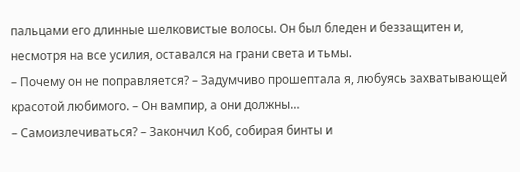пальцами его длинные шелковистые волосы. Он был бледен и беззащитен и, несмотря на все усилия, оставался на грани света и тьмы.
– Почему он не поправляется? – Задумчиво прошептала я, любуясь захватывающей красотой любимого. – Он вампир, а они должны…
– Самоизлечиваться? – Закончил Коб, собирая бинты и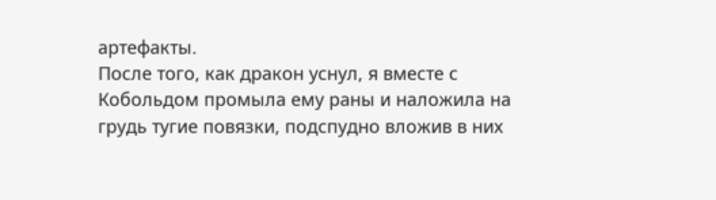артефакты.
После того, как дракон уснул, я вместе с Кобольдом промыла ему раны и наложила на грудь тугие повязки, подспудно вложив в них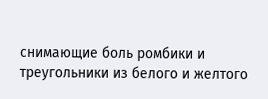снимающие боль ромбики и треугольники из белого и желтого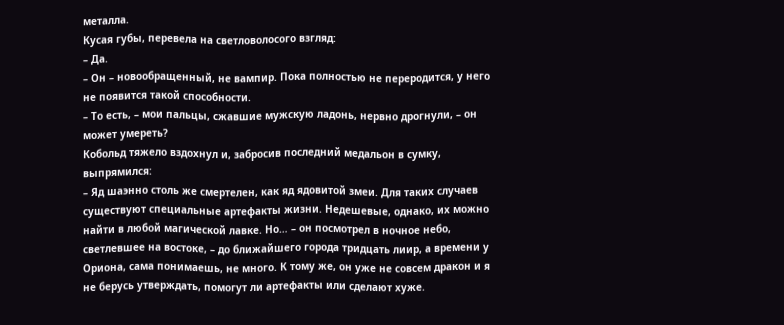металла.
Кусая губы, перевела на светловолосого взгляд:
– Да.
– Он – новообращенный, не вампир. Пока полностью не переродится, у него не появится такой способности.
– То есть, – мои пальцы, сжавшие мужскую ладонь, нервно дрогнули, – он может умереть?
Кобольд тяжело вздохнул и, забросив последний медальон в сумку, выпрямился:
– Яд шаэнно столь же смертелен, как яд ядовитой змеи. Для таких случаев существуют специальные артефакты жизни. Недешевые, однако, их можно найти в любой магической лавке. Но… – он посмотрел в ночное небо, светлевшее на востоке, – до ближайшего города тридцать лиир, а времени у Ориона, сама понимаешь, не много. К тому же, он уже не совсем дракон и я не берусь утверждать, помогут ли артефакты или сделают хуже.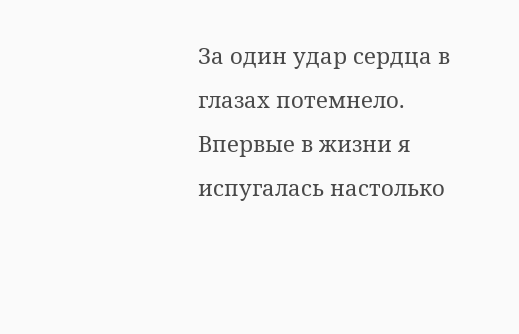За один удар сердца в глазах потемнело.
Впервые в жизни я испугалась настолько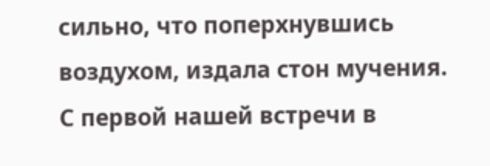сильно, что поперхнувшись воздухом, издала стон мучения. С первой нашей встречи в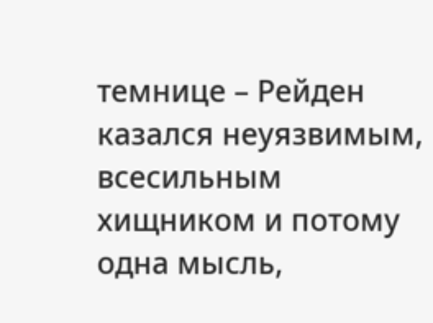темнице – Рейден казался неуязвимым, всесильным хищником и потому одна мысль,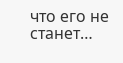что его не станет…